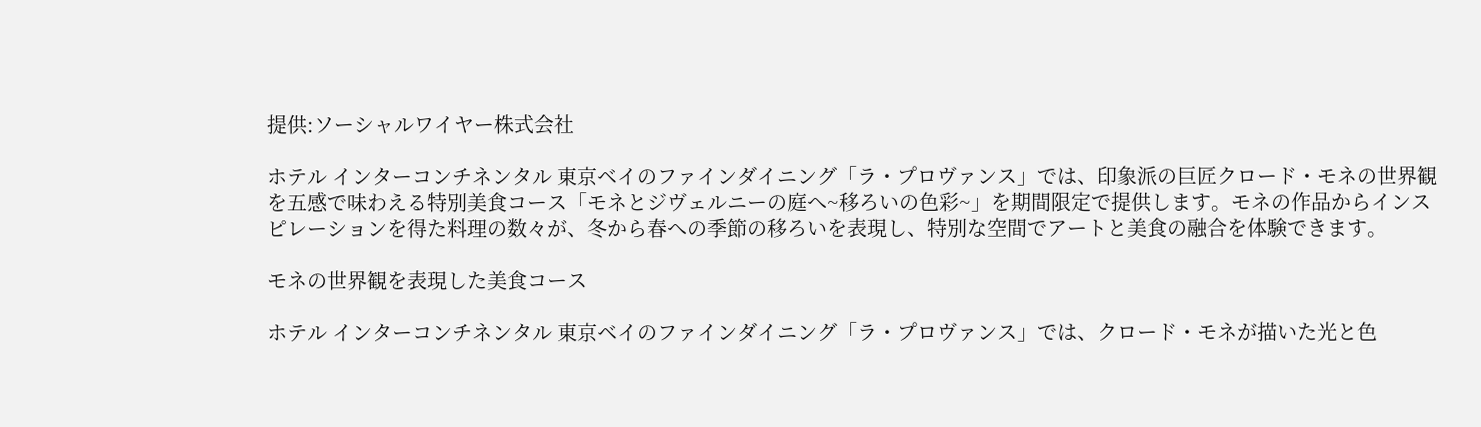提供:ソーシャルワイヤー株式会社

ホテル インターコンチネンタル 東京ベイのファインダイニング「ラ・プロヴァンス」では、印象派の巨匠クロード・モネの世界観を五感で味わえる特別美食コース「モネとジヴェルニーの庭へ~移ろいの色彩~」を期間限定で提供します。モネの作品からインスピレーションを得た料理の数々が、冬から春への季節の移ろいを表現し、特別な空間でアートと美食の融合を体験できます。

モネの世界観を表現した美食コース

ホテル インターコンチネンタル 東京ベイのファインダイニング「ラ・プロヴァンス」では、クロード・モネが描いた光と色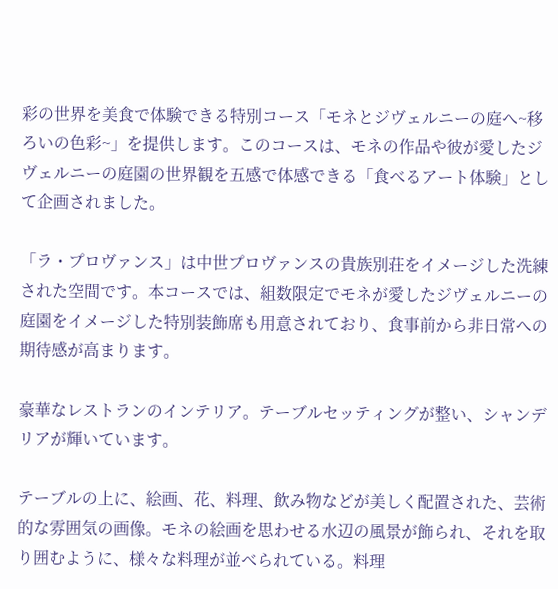彩の世界を美食で体験できる特別コース「モネとジヴェルニーの庭へ~移ろいの色彩~」を提供します。このコースは、モネの作品や彼が愛したジヴェルニーの庭園の世界観を五感で体感できる「食べるアート体験」として企画されました。

「ラ・プロヴァンス」は中世プロヴァンスの貴族別荘をイメージした洗練された空間です。本コースでは、組数限定でモネが愛したジヴェルニーの庭園をイメージした特別装飾席も用意されており、食事前から非日常への期待感が高まります。

豪華なレストランのインテリア。テーブルセッティングが整い、シャンデリアが輝いています。

テーブルの上に、絵画、花、料理、飲み物などが美しく配置された、芸術的な雰囲気の画像。モネの絵画を思わせる水辺の風景が飾られ、それを取り囲むように、様々な料理が並べられている。料理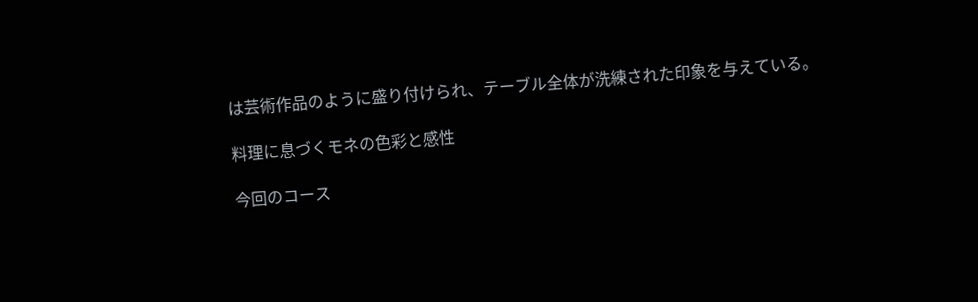は芸術作品のように盛り付けられ、テーブル全体が洗練された印象を与えている。

料理に息づくモネの色彩と感性

今回のコース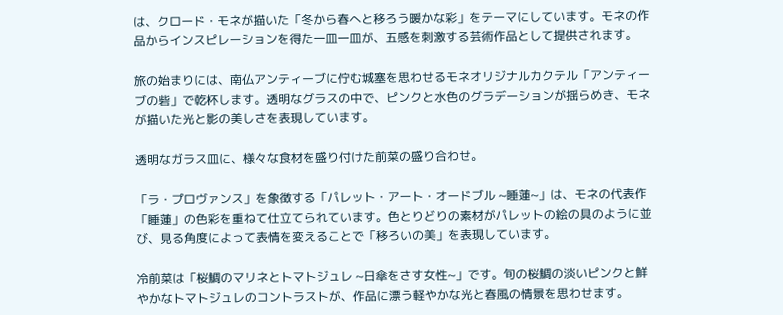は、クロード・モネが描いた「冬から春へと移ろう暖かな彩」をテーマにしています。モネの作品からインスピレーションを得た一皿一皿が、五感を刺激する芸術作品として提供されます。

旅の始まりには、南仏アンティーブに佇む城塞を思わせるモネオリジナルカクテル「アンティーブの砦」で乾杯します。透明なグラスの中で、ピンクと水色のグラデーションが揺らめき、モネが描いた光と影の美しさを表現しています。

透明なガラス皿に、様々な食材を盛り付けた前菜の盛り合わせ。

「ラ・プロヴァンス」を象徴する「パレット・アート・オードブル ~睡蓮~」は、モネの代表作「睡蓮」の色彩を重ねて仕立てられています。色とりどりの素材がパレットの絵の具のように並び、見る角度によって表情を変えることで「移ろいの美」を表現しています。

冷前菜は「桜鯛のマリネとトマトジュレ ~日傘をさす女性~」です。旬の桜鯛の淡いピンクと鮮やかなトマトジュレのコントラストが、作品に漂う軽やかな光と春風の情景を思わせます。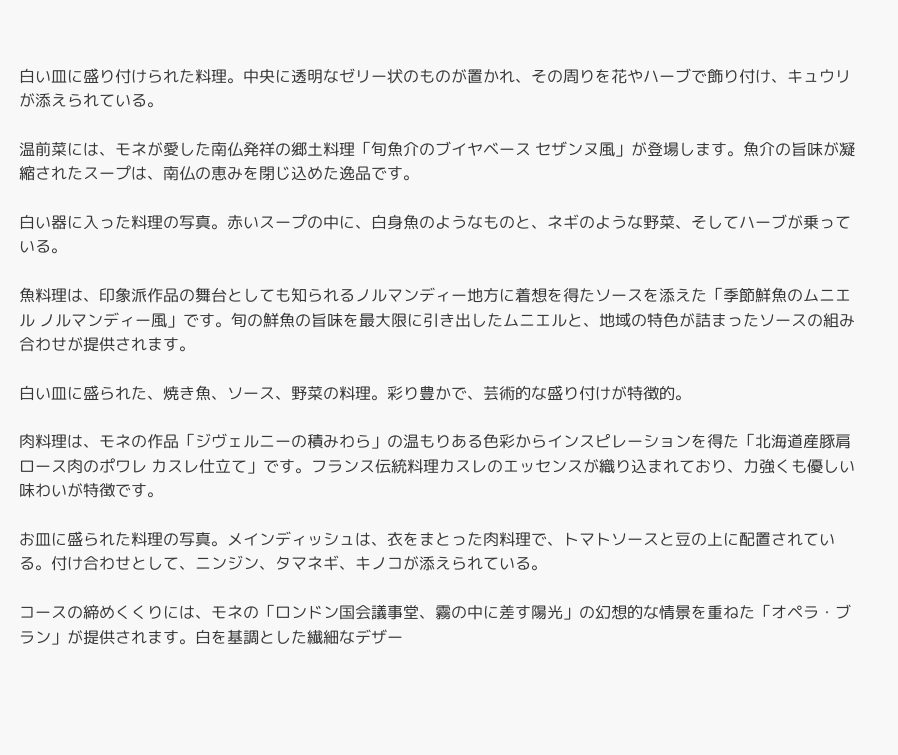白い皿に盛り付けられた料理。中央に透明なゼリー状のものが置かれ、その周りを花やハーブで飾り付け、キュウリが添えられている。

温前菜には、モネが愛した南仏発祥の郷土料理「旬魚介のブイヤベース セザンヌ風」が登場します。魚介の旨味が凝縮されたスープは、南仏の恵みを閉じ込めた逸品です。

白い器に入った料理の写真。赤いスープの中に、白身魚のようなものと、ネギのような野菜、そしてハーブが乗っている。

魚料理は、印象派作品の舞台としても知られるノルマンディー地方に着想を得たソースを添えた「季節鮮魚のムニエル ノルマンディー風」です。旬の鮮魚の旨味を最大限に引き出したムニエルと、地域の特色が詰まったソースの組み合わせが提供されます。

白い皿に盛られた、焼き魚、ソース、野菜の料理。彩り豊かで、芸術的な盛り付けが特徴的。

肉料理は、モネの作品「ジヴェルニーの積みわら」の温もりある色彩からインスピレーションを得た「北海道産豚肩ロース肉のポワレ カスレ仕立て」です。フランス伝統料理カスレのエッセンスが織り込まれており、力強くも優しい味わいが特徴です。

お皿に盛られた料理の写真。メインディッシュは、衣をまとった肉料理で、トマトソースと豆の上に配置されている。付け合わせとして、ニンジン、タマネギ、キノコが添えられている。

コースの締めくくりには、モネの「ロンドン国会議事堂、霧の中に差す陽光」の幻想的な情景を重ねた「オペラ・ブラン」が提供されます。白を基調とした繊細なデザー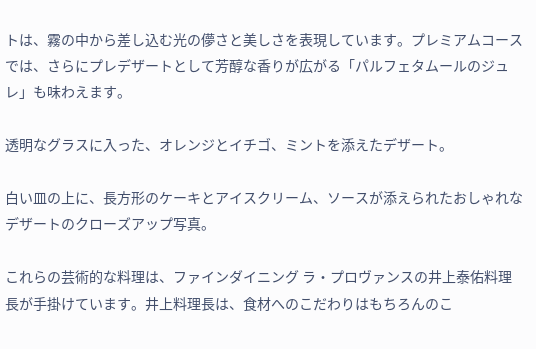トは、霧の中から差し込む光の儚さと美しさを表現しています。プレミアムコースでは、さらにプレデザートとして芳醇な香りが広がる「パルフェタムールのジュレ」も味わえます。

透明なグラスに入った、オレンジとイチゴ、ミントを添えたデザート。

白い皿の上に、長方形のケーキとアイスクリーム、ソースが添えられたおしゃれなデザートのクローズアップ写真。

これらの芸術的な料理は、ファインダイニング ラ・プロヴァンスの井上泰佑料理長が手掛けています。井上料理長は、食材へのこだわりはもちろんのこ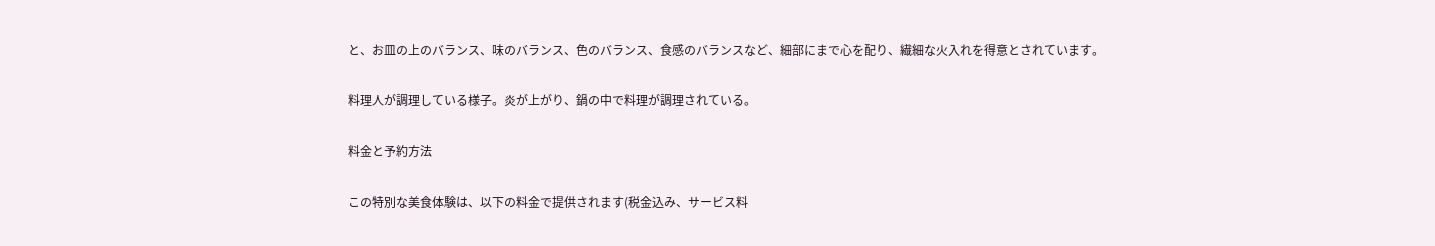と、お皿の上のバランス、味のバランス、色のバランス、食感のバランスなど、細部にまで心を配り、繊細な火入れを得意とされています。

料理人が調理している様子。炎が上がり、鍋の中で料理が調理されている。

料金と予約方法

この特別な美食体験は、以下の料金で提供されます(税金込み、サービス料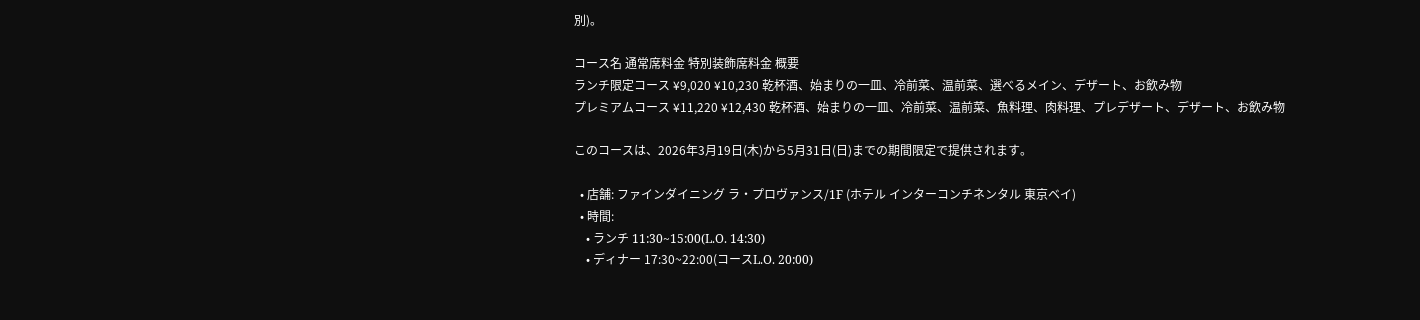別)。

コース名 通常席料金 特別装飾席料金 概要
ランチ限定コース ¥9,020 ¥10,230 乾杯酒、始まりの一皿、冷前菜、温前菜、選べるメイン、デザート、お飲み物
プレミアムコース ¥11,220 ¥12,430 乾杯酒、始まりの一皿、冷前菜、温前菜、魚料理、肉料理、プレデザート、デザート、お飲み物

このコースは、2026年3月19日(木)から5月31日(日)までの期間限定で提供されます。

  • 店舗: ファインダイニング ラ・プロヴァンス/1F (ホテル インターコンチネンタル 東京ベイ)
  • 時間:
    • ランチ 11:30~15:00(L.O. 14:30)
    • ディナー 17:30~22:00(コースL.O. 20:00)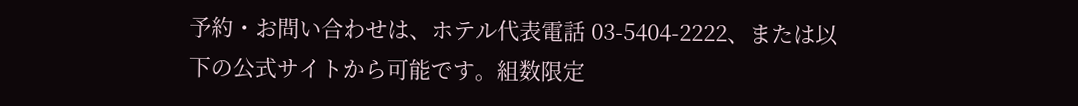予約・お問い合わせは、ホテル代表電話 03-5404-2222、または以下の公式サイトから可能です。組数限定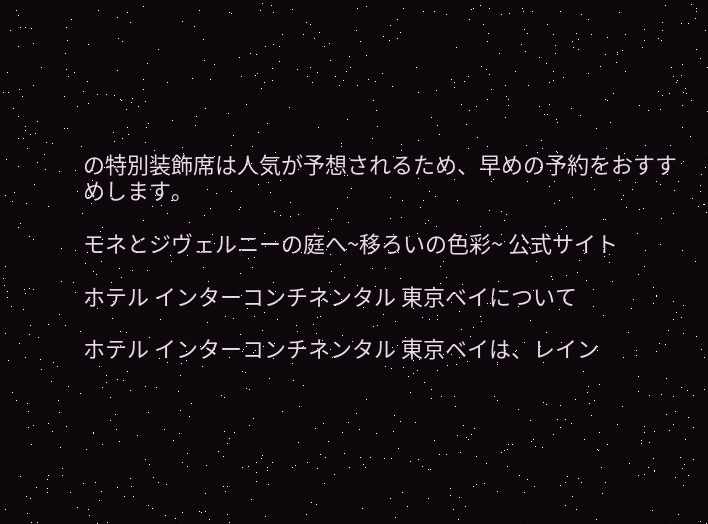の特別装飾席は人気が予想されるため、早めの予約をおすすめします。

モネとジヴェルニーの庭へ~移ろいの色彩~ 公式サイト

ホテル インターコンチネンタル 東京ベイについて

ホテル インターコンチネンタル 東京ベイは、レイン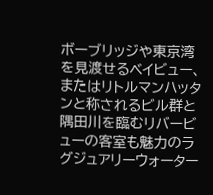ボーブリッジや東京湾を見渡せるベイビュー、またはリトルマンハッタンと称されるビル群と隅田川を臨むリバービューの客室も魅力のラグジュアリーウォーター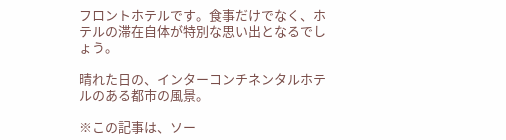フロントホテルです。食事だけでなく、ホテルの滞在自体が特別な思い出となるでしょう。

晴れた日の、インターコンチネンタルホテルのある都市の風景。

※この記事は、ソー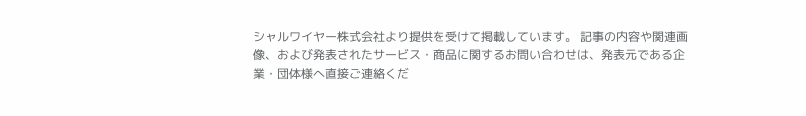シャルワイヤー株式会社より提供を受けて掲載しています。 記事の内容や関連画像、および発表されたサービス・商品に関するお問い合わせは、発表元である企業・団体様へ直接ご連絡くだ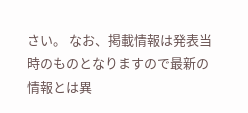さい。 なお、掲載情報は発表当時のものとなりますので最新の情報とは異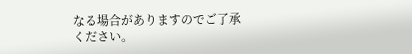なる場合がありますのでご了承ください。